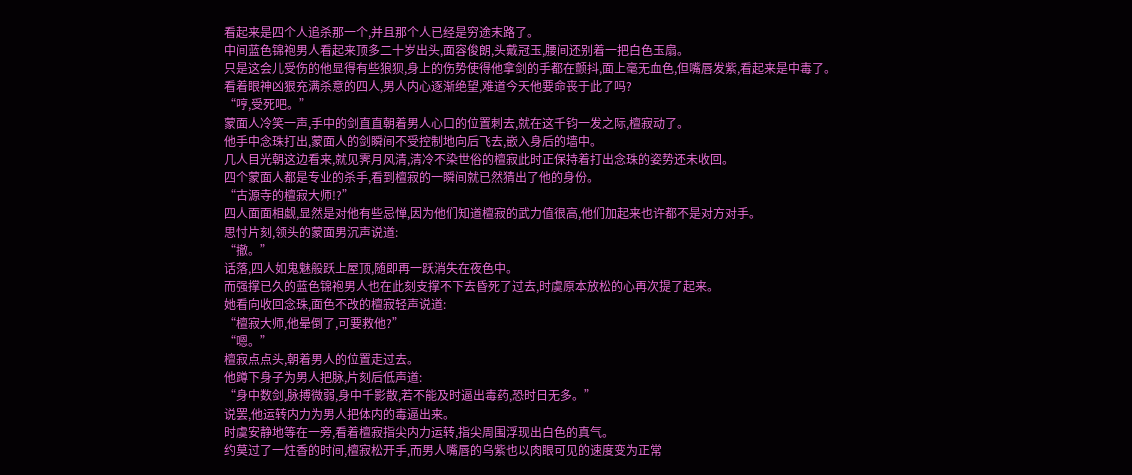看起来是四个人追杀那一个,并且那个人已经是穷途末路了。
中间蓝色锦袍男人看起来顶多二十岁出头,面容俊朗,头戴冠玉,腰间还别着一把白色玉扇。
只是这会儿受伤的他显得有些狼狈,身上的伤势使得他拿剑的手都在颤抖,面上毫无血色,但嘴唇发紫,看起来是中毒了。
看着眼神凶狠充满杀意的四人,男人内心逐渐绝望,难道今天他要命丧于此了吗?
“哼,受死吧。”
蒙面人冷笑一声,手中的剑直直朝着男人心口的位置刺去,就在这千钧一发之际,檀寂动了。
他手中念珠打出,蒙面人的剑瞬间不受控制地向后飞去,嵌入身后的墙中。
几人目光朝这边看来,就见霁月风清,清冷不染世俗的檀寂此时正保持着打出念珠的姿势还未收回。
四个蒙面人都是专业的杀手,看到檀寂的一瞬间就已然猜出了他的身份。
“古源寺的檀寂大师!?”
四人面面相觑,显然是对他有些忌惮,因为他们知道檀寂的武力值很高,他们加起来也许都不是对方对手。
思忖片刻,领头的蒙面男沉声说道:
“撤。”
话落,四人如鬼魅般跃上屋顶,随即再一跃消失在夜色中。
而强撑已久的蓝色锦袍男人也在此刻支撑不下去昏死了过去,时虞原本放松的心再次提了起来。
她看向收回念珠,面色不改的檀寂轻声说道:
“檀寂大师,他晕倒了,可要救他?”
“嗯。”
檀寂点点头,朝着男人的位置走过去。
他蹲下身子为男人把脉,片刻后低声道:
“身中数剑,脉搏微弱,身中千影散,若不能及时逼出毒药,恐时日无多。”
说罢,他运转内力为男人把体内的毒逼出来。
时虞安静地等在一旁,看着檀寂指尖内力运转,指尖周围浮现出白色的真气。
约莫过了一炷香的时间,檀寂松开手,而男人嘴唇的乌紫也以肉眼可见的速度变为正常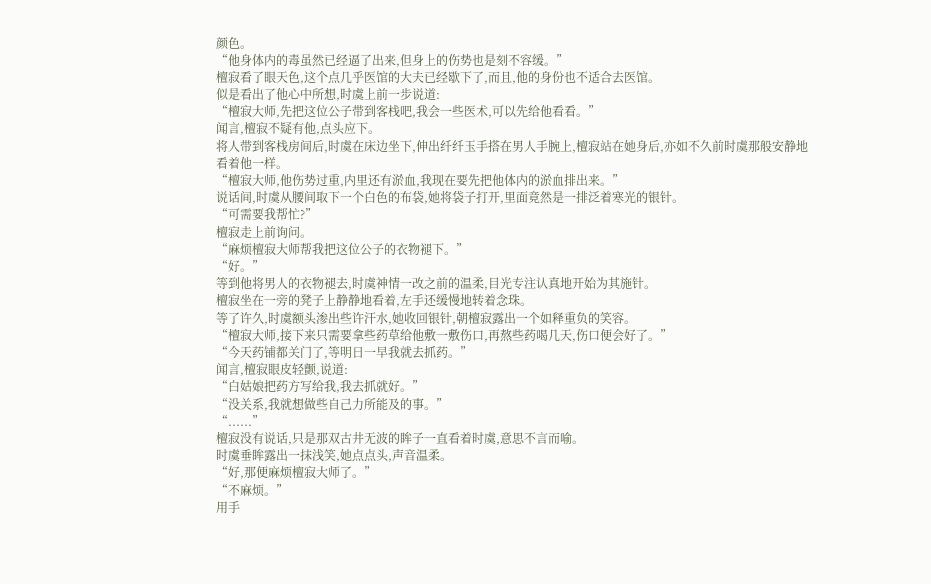颜色。
“他身体内的毒虽然已经逼了出来,但身上的伤势也是刻不容缓。”
檀寂看了眼天色,这个点几乎医馆的大夫已经歇下了,而且,他的身份也不适合去医馆。
似是看出了他心中所想,时虞上前一步说道:
“檀寂大师,先把这位公子带到客栈吧,我会一些医术,可以先给他看看。”
闻言,檀寂不疑有他,点头应下。
将人带到客栈房间后,时虞在床边坐下,伸出纤纤玉手搭在男人手腕上,檀寂站在她身后,亦如不久前时虞那般安静地看着他一样。
“檀寂大师,他伤势过重,内里还有淤血,我现在要先把他体内的淤血排出来。”
说话间,时虞从腰间取下一个白色的布袋,她将袋子打开,里面竟然是一排泛着寒光的银针。
“可需要我帮忙?”
檀寂走上前询问。
“麻烦檀寂大师帮我把这位公子的衣物褪下。”
“好。”
等到他将男人的衣物褪去,时虞神情一改之前的温柔,目光专注认真地开始为其施针。
檀寂坐在一旁的凳子上静静地看着,左手还缓慢地转着念珠。
等了许久,时虞额头渗出些许汗水,她收回银针,朝檀寂露出一个如释重负的笑容。
“檀寂大师,接下来只需要拿些药草给他敷一敷伤口,再熬些药喝几天,伤口便会好了。”
“今天药铺都关门了,等明日一早我就去抓药。”
闻言,檀寂眼皮轻颤,说道:
“白姑娘把药方写给我,我去抓就好。”
“没关系,我就想做些自己力所能及的事。”
“......”
檀寂没有说话,只是那双古井无波的眸子一直看着时虞,意思不言而喻。
时虞垂眸露出一抹浅笑,她点点头,声音温柔。
“好,那便麻烦檀寂大师了。”
“不麻烦。”
用手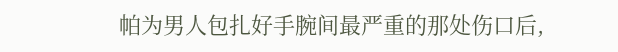帕为男人包扎好手腕间最严重的那处伤口后,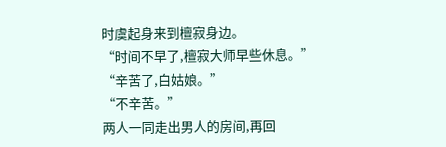时虞起身来到檀寂身边。
“时间不早了,檀寂大师早些休息。”
“辛苦了,白姑娘。”
“不辛苦。”
两人一同走出男人的房间,再回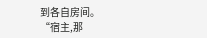到各自房间。
“宿主,那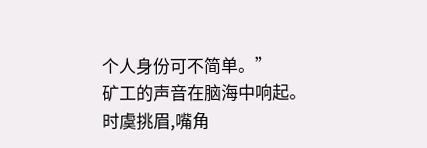个人身份可不简单。”
矿工的声音在脑海中响起。
时虞挑眉,嘴角